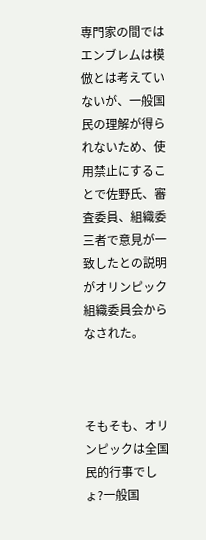専門家の間ではエンブレムは模倣とは考えていないが、一般国民の理解が得られないため、使用禁止にすることで佐野氏、審査委員、組織委三者で意見が一致したとの説明がオリンピック組織委員会からなされた。



そもそも、オリンピックは全国民的行事でしょ?一般国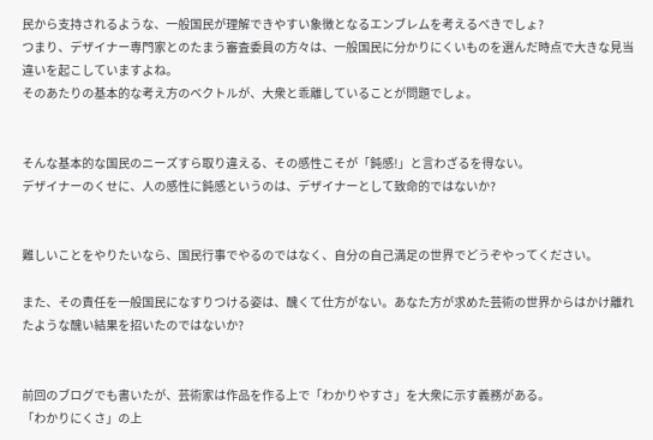民から支持されるような、一般国民が理解できやすい象徴となるエンブレムを考えるべきでしょ?
つまり、デザイナー専門家とのたまう審査委員の方々は、一般国民に分かりにくいものを選んだ時点で大きな見当違いを起こしていますよね。
そのあたりの基本的な考え方のベクトルが、大衆と乖離していることが問題でしょ。


そんな基本的な国民のニーズすら取り違える、その感性こそが「鈍感!」と言わざるを得ない。
デザイナーのくせに、人の感性に鈍感というのは、デザイナーとして致命的ではないか?


難しいことをやりたいなら、国民行事でやるのではなく、自分の自己満足の世界でどうぞやってください。

また、その責任を一般国民になすりつける姿は、醜くて仕方がない。あなた方が求めた芸術の世界からはかけ離れたような醜い結果を招いたのではないか?


前回のブログでも書いたが、芸術家は作品を作る上で「わかりやすさ」を大衆に示す義務がある。
「わかりにくさ」の上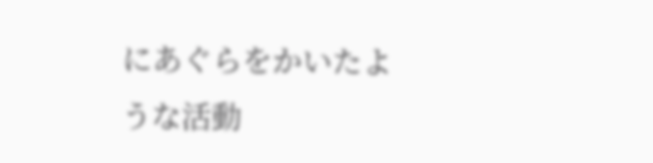にあぐらをかいたような活動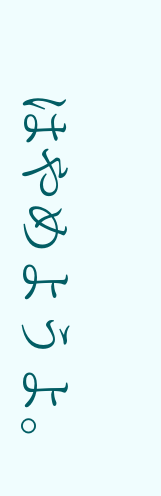はやめようよ。